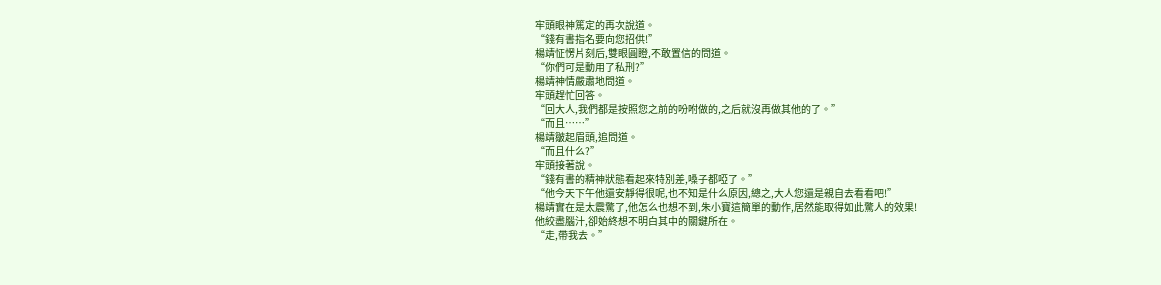牢頭眼神篤定的再次說道。
“錢有書指名要向您招供!”
楊靖怔愣片刻后,雙眼圓瞪,不敢置信的問道。
“你們可是動用了私刑?”
楊靖神情嚴肅地問道。
牢頭趕忙回答。
“回大人,我們都是按照您之前的吩咐做的,之后就沒再做其他的了。”
“而且……”
楊靖皺起眉頭,追問道。
“而且什么?”
牢頭接著說。
“錢有書的精神狀態看起來特別差,嗓子都啞了。”
“他今天下午他還安靜得很呢,也不知是什么原因,總之,大人您還是親自去看看吧!”
楊靖實在是太震驚了,他怎么也想不到,朱小寶這簡單的動作,居然能取得如此驚人的效果!
他絞盡腦汁,卻始終想不明白其中的關鍵所在。
“走,帶我去。”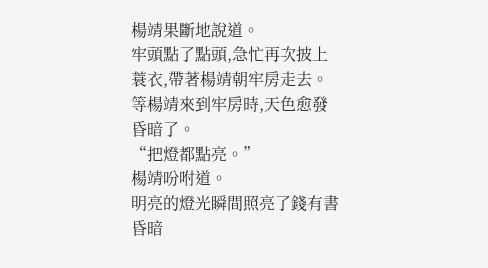楊靖果斷地說道。
牢頭點了點頭,急忙再次披上蓑衣,帶著楊靖朝牢房走去。
等楊靖來到牢房時,天色愈發昏暗了。
“把燈都點亮。”
楊靖吩咐道。
明亮的燈光瞬間照亮了錢有書昏暗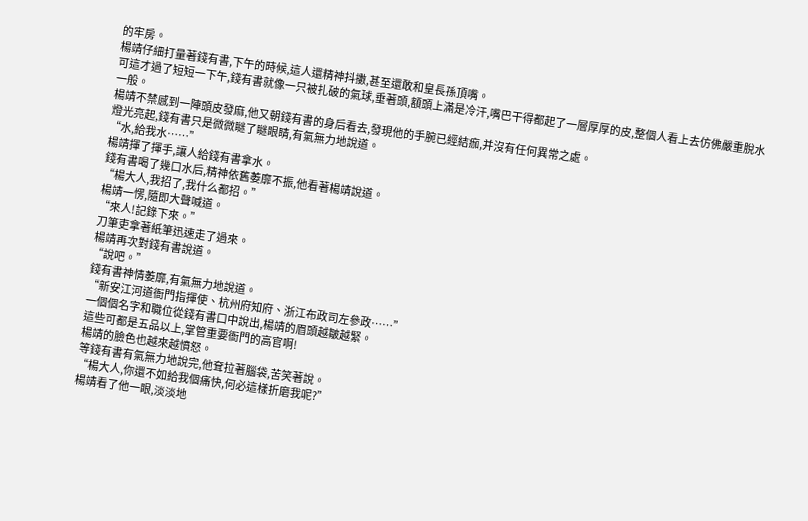的牢房。
楊靖仔細打量著錢有書,下午的時候,這人還精神抖擻,甚至還敢和皇長孫頂嘴。
可這才過了短短一下午,錢有書就像一只被扎破的氣球,垂著頭,額頭上滿是冷汗,嘴巴干得都起了一層厚厚的皮,整個人看上去仿佛嚴重脫水一般。
楊靖不禁感到一陣頭皮發麻,他又朝錢有書的身后看去,發現他的手腕已經結痂,并沒有任何異常之處。
燈光亮起,錢有書只是微微瞇了瞇眼睛,有氣無力地說道。
“水,給我水……”
楊靖揮了揮手,讓人給錢有書拿水。
錢有書喝了幾口水后,精神依舊萎靡不振,他看著楊靖說道。
“楊大人,我招了,我什么都招。”
楊靖一愣,隨即大聲喊道。
“來人!記錄下來。”
刀筆吏拿著紙筆迅速走了過來。
楊靖再次對錢有書說道。
“說吧。”
錢有書神情萎靡,有氣無力地說道。
“新安江河道衙門指揮使、杭州府知府、浙江布政司左參政……”
一個個名字和職位從錢有書口中說出,楊靖的眉頭越皺越緊。
這些可都是五品以上,掌管重要衙門的高官啊!
楊靖的臉色也越來越憤怒。
等錢有書有氣無力地說完,他耷拉著腦袋,苦笑著說。
“楊大人,你還不如給我個痛快,何必這樣折磨我呢?”
楊靖看了他一眼,淡淡地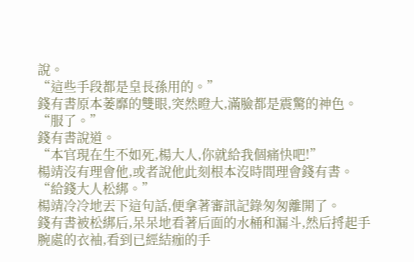說。
“這些手段都是皇長孫用的。”
錢有書原本萎靡的雙眼,突然瞪大,滿臉都是震驚的神色。
“服了。”
錢有書說道。
“本官現在生不如死,楊大人,你就給我個痛快吧!”
楊靖沒有理會他,或者說他此刻根本沒時間理會錢有書。
“給錢大人松綁。”
楊靖冷冷地丟下這句話,便拿著審訊記錄匆匆離開了。
錢有書被松綁后,呆呆地看著后面的水桶和漏斗,然后捋起手腕處的衣袖,看到已經結痂的手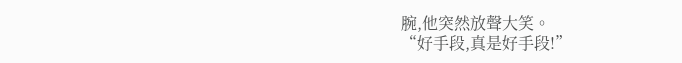腕,他突然放聲大笑。
“好手段,真是好手段!”